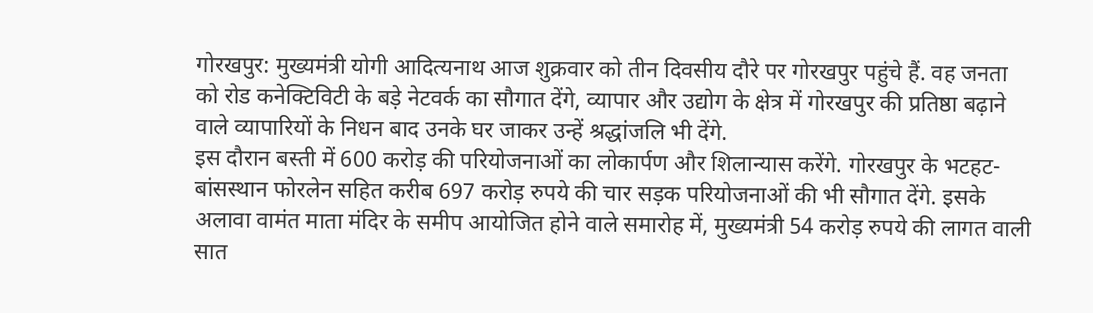गोरखपुर: मुख्यमंत्री योगी आदित्यनाथ आज शुक्रवार को तीन दिवसीय दौरे पर गोरखपुर पहुंचे हैं. वह जनता को रोड कनेक्टिविटी के बड़े नेटवर्क का सौगात देंगे, व्यापार और उद्योग के क्षेत्र में गोरखपुर की प्रतिष्ठा बढ़ाने वाले व्यापारियों के निधन बाद उनके घर जाकर उन्हें श्रद्धांजलि भी देंगे.
इस दौरान बस्ती में 600 करोड़ की परियोजनाओं का लोकार्पण और शिलान्यास करेंगे. गोरखपुर के भटहट-बांसस्थान फोरलेन सहित करीब 697 करोड़ रुपये की चार सड़क परियोजनाओं की भी सौगात देंगे. इसके अलावा वामंत माता मंदिर के समीप आयोजित होने वाले समारोह में, मुख्यमंत्री 54 करोड़ रुपये की लागत वाली सात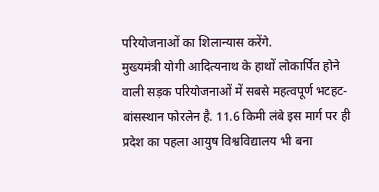परियोजनाओं का शिलान्यास करेंगे.
मुख्यमंत्री योगी आदित्यनाथ के हाथों लोकार्पित होने वाली सड़क परियोजनाओं में सबसे महत्वपूर्ण भटहट-बांसस्थान फोरलेन है. 11.6 किमी लंबे इस मार्ग पर ही प्रदेश का पहला आयुष विश्वविद्यालय भी बना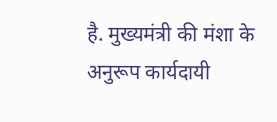है. मुख्यमंत्री की मंशा के अनुरूप कार्यदायी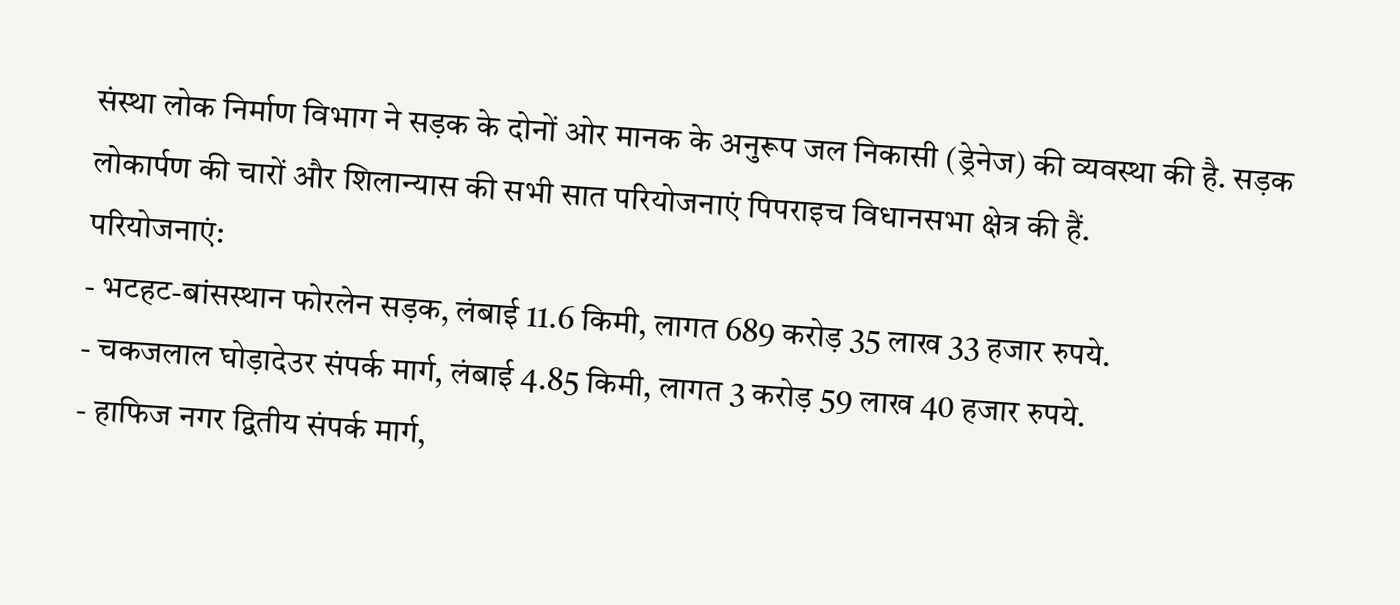संस्था लोक निर्माण विभाग ने सड़क के दोनों ओर मानक के अनुरूप जल निकासी (ड्रेनेज) की व्यवस्था की है. सड़क लोकार्पण की चारों और शिलान्यास की सभी सात परियोजनाएं पिपराइच विधानसभा क्षेत्र की हैं.
परियोजनाएं:
- भटहट-बांसस्थान फोरलेन सड़क, लंबाई 11.6 किमी, लागत 689 करोड़ 35 लाख 33 हजार रुपये.
- चकजलाल घोड़ादेउर संपर्क मार्ग, लंबाई 4.85 किमी, लागत 3 करोड़ 59 लाख 40 हजार रुपये.
- हाफिज नगर द्वितीय संपर्क मार्ग,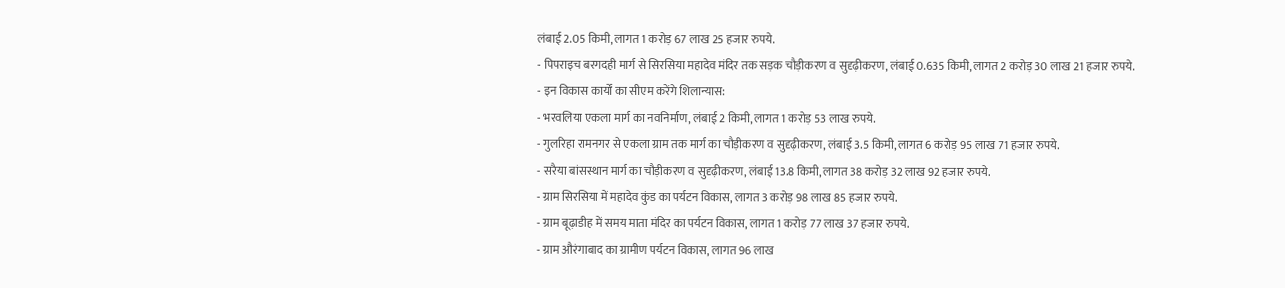लंबाई 2.05 किमी, लागत 1 करोड़ 67 लाख 25 हजार रुपये.
- पिपराइच बरगदही मार्ग से सिरसिया महादेव मंदिर तक सड़क चौड़ीकरण व सुदृढ़ीकरण, लंबाई 0.635 किमी, लागत 2 करोड़ 30 लाख 21 हजार रुपये.
- इन विकास कार्यों का सीएम करेंगे शिलान्यास:
- भरवलिया एकला मार्ग का नवनिर्माण, लंबाई 2 किमी, लागत 1 करोड़ 53 लाख रुपये.
- गुलरिहा रामनगर से एकला ग्राम तक मार्ग का चौड़ीकरण व सुदृढ़ीकरण, लंबाई 3.5 किमी, लागत 6 करोड़ 95 लाख 71 हजार रुपये.
- सरैया बांसस्थान मार्ग का चौड़ीकरण व सुदृढ़ीकरण, लंबाई 13.8 किमी, लागत 38 करोड़ 32 लाख 92 हजार रुपये.
- ग्राम सिरसिया में महादेव कुंड का पर्यटन विकास, लागत 3 करोड़ 98 लाख 85 हजार रुपये.
- ग्राम बूढ़ाडीह में समय माता मंदिर का पर्यटन विकास, लागत 1 करोड़ 77 लाख 37 हजार रुपये.
- ग्राम औरंगाबाद का ग्रामीण पर्यटन विकास, लागत 96 लाख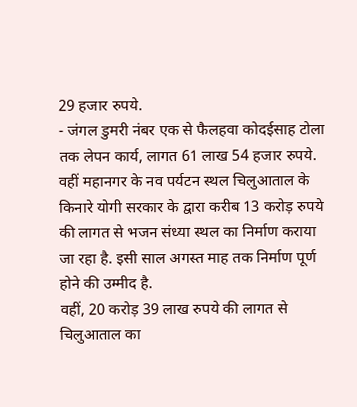29 हजार रुपये.
- जंगल डुमरी नंबर एक से फैलहवा कोदईसाह टोला तक लेपन कार्य, लागत 61 लाख 54 हजार रुपये.
वहीं महानगर के नव पर्यटन स्थल चिलुआताल के किनारे योगी सरकार के द्वारा करीब 13 करोड़ रुपये की लागत से भजन संध्या स्थल का निर्माण कराया जा रहा है. इसी साल अगस्त माह तक निर्माण पूर्ण होने की उम्मीद है.
वहीं, 20 करोड़ 39 लाख रुपये की लागत से चिलुआताल का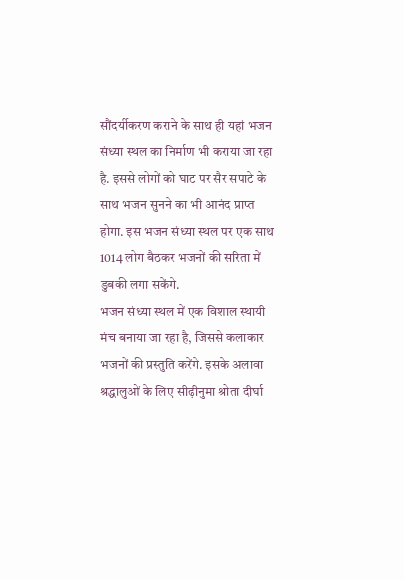सौंदर्यीकरण कराने के साथ ही यहां भजन संध्या स्थल का निर्माण भी कराया जा रहा है. इससे लोगों को घाट पर सैर सपाटे के साथ भजन सुनने का भी आनंद प्राप्त होगा. इस भजन संध्या स्थल पर एक साथ 1014 लोग बैठकर भजनों की सरिता में डुबकी लगा सकेंगे.
भजन संध्या स्थल में एक विशाल स्थायी मंच बनाया जा रहा है, जिससे कलाकार भजनों की प्रस्तुति करेंगे. इसके अलावा श्रद्धालुओं के लिए सीढ़ीनुमा श्रोता दीर्घा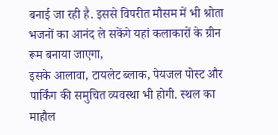बनाई जा रही है. इससे विपरीत मौसम में भी श्रोता भजनों का आनंद ले सकेंगे यहां कलाकारों के ग्रीन रूम बनाया जाएगा,
इसके आलावा, टायलेट ब्लाक, पेयजल पोस्ट और पार्किंग की समुचित व्यवस्था भी होगी. स्थल का माहौल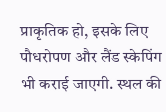प्राकृतिक हो, इसके लिए पौधरोपण और लैंड स्केपिंग भी कराई जाएगी. स्थल की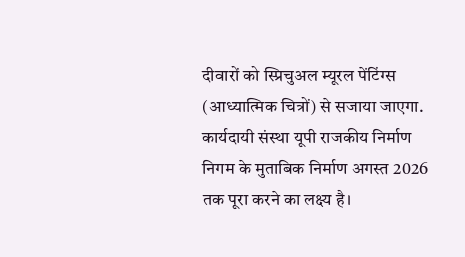दीवारों को स्प्रिचुअल म्यूरल पेंटिंग्स (आध्यात्मिक चित्रों) से सजाया जाएगा. कार्यदायी संस्था यूपी राजकीय निर्माण निगम के मुताबिक निर्माण अगस्त 2026 तक पूरा करने का लक्ष्य है।